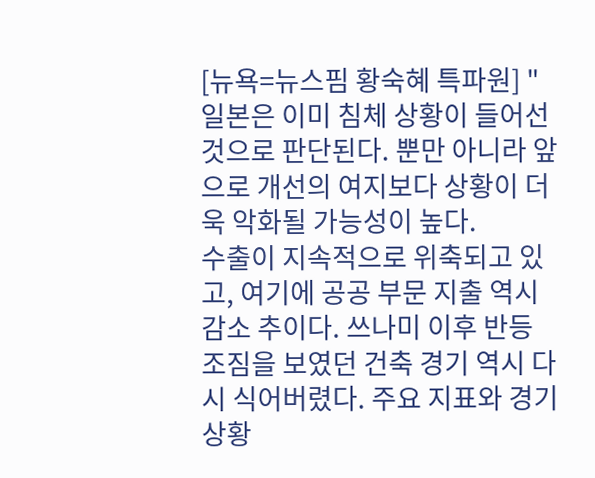[뉴욕=뉴스핌 황숙혜 특파원] "일본은 이미 침체 상황이 들어선 것으로 판단된다. 뿐만 아니라 앞으로 개선의 여지보다 상황이 더욱 악화될 가능성이 높다.
수출이 지속적으로 위축되고 있고, 여기에 공공 부문 지출 역시 감소 추이다. 쓰나미 이후 반등 조짐을 보였던 건축 경기 역시 다시 식어버렸다. 주요 지표와 경기 상황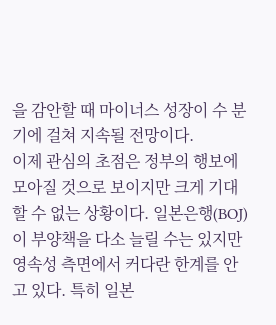을 감안할 때 마이너스 성장이 수 분기에 걸쳐 지속될 전망이다.
이제 관심의 초점은 정부의 행보에 모아질 것으로 보이지만 크게 기대할 수 없는 상황이다. 일본은행(BOJ)이 부양책을 다소 늘릴 수는 있지만 영속성 측면에서 커다란 한계를 안고 있다. 특히 일본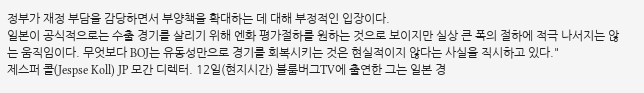정부가 재정 부담을 감당하면서 부양책을 확대하는 데 대해 부정적인 입장이다.
일본이 공식적으로는 수출 경기를 살리기 위해 엔화 평가절하를 원하는 것으로 보이지만 실상 큰 폭의 절하에 적극 나서지는 않는 움직임이다. 무엇보다 BOJ는 유동성만으로 경기를 회복시키는 것은 현실적이지 않다는 사실을 직시하고 있다."
제스퍼 콜(Jespse Koll) JP 모간 디렉터. 12일(현지시간) 블룸버그TV에 출연한 그는 일본 경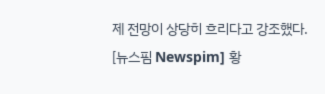제 전망이 상당히 흐리다고 강조했다.
[뉴스핌 Newspim] 황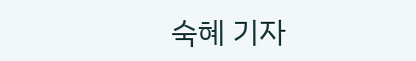숙혜 기자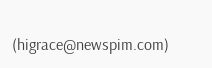(higrace@newspim.com)